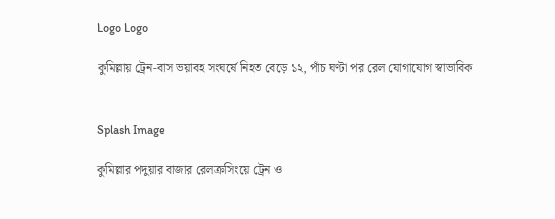Logo Logo

কুমিল্লায় ট্রেন-বাস ভয়াবহ সংঘর্ষে নিহত বেড়ে ১২, পাঁচ ঘণ্টা পর রেল যোগাযোগ স্বাভাবিক


Splash Image

কুমিল্লার পদুয়ার বাজার রেলক্রসিংয়ে ট্রেন ও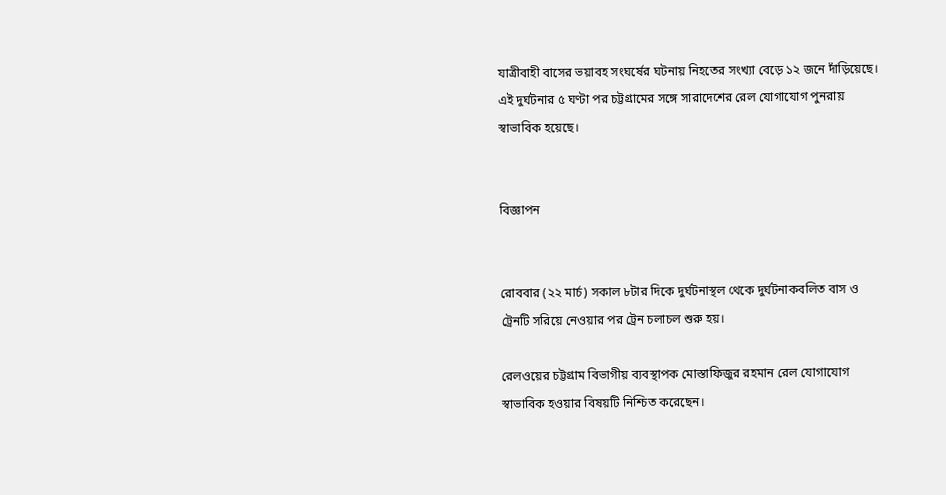যাত্রীবাহী বাসের ভয়াবহ সংঘর্ষের ঘটনায় নিহতের সংখ্যা বেড়ে ১২ জনে দাঁড়িয়েছে। এই দুর্ঘটনার ৫ ঘণ্টা পর চট্টগ্রামের সঙ্গে সারাদেশের রেল যোগাযোগ পুনরায় স্বাভাবিক হয়েছে।


বিজ্ঞাপন


রোববার (২২ মার্চ) সকাল ৮টার দিকে দুর্ঘটনাস্থল থেকে দুর্ঘটনাকবলিত বাস ও ট্রেনটি সরিয়ে নেওয়ার পর ট্রেন চলাচল শুরু হয়।

রেলওয়ের চট্টগ্রাম বিভাগীয় ব্যবস্থাপক মোস্তাফিজুর রহমান রেল যোগাযোগ স্বাভাবিক হওয়ার বিষয়টি নিশ্চিত করেছেন।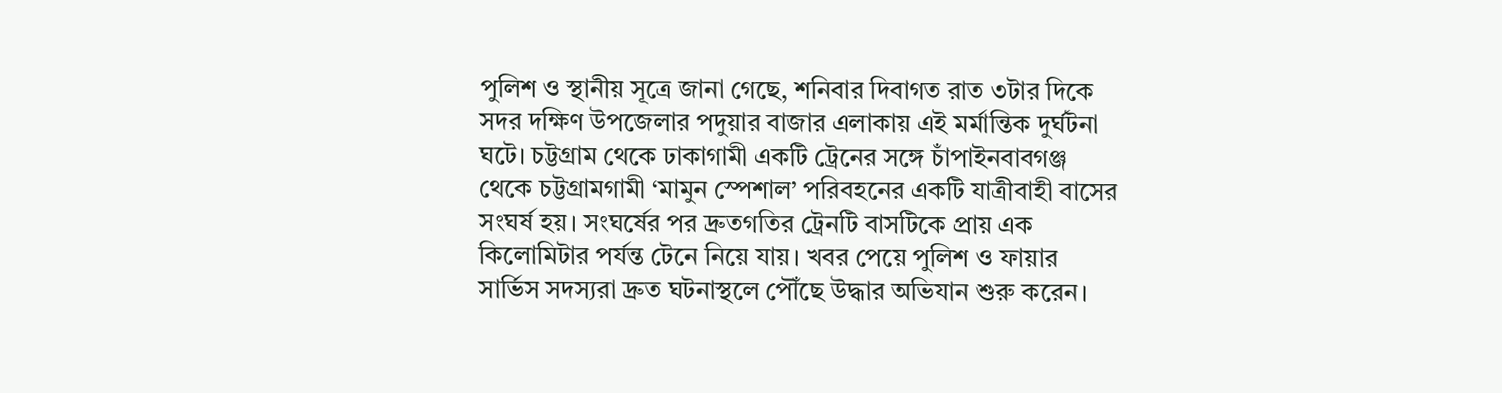পুলিশ ও স্থানীয় সূত্রে জানা গেছে, শনিবার দিবাগত রাত ৩টার দিকে সদর দক্ষিণ উপজেলার পদুয়ার বাজার এলাকায় এই মর্মান্তিক দুর্ঘটনা ঘটে। চট্টগ্রাম থেকে ঢাকাগামী একটি ট্রেনের সঙ্গে চাঁপাইনবাবগঞ্জ থেকে চট্টগ্রামগামী ‘মামুন স্পেশাল’ পরিবহনের একটি যাত্রীবাহী বাসের সংঘর্ষ হয়। সংঘর্ষের পর দ্রুতগতির ট্রেনটি বাসটিকে প্রায় এক কিলোমিটার পর্যন্ত টেনে নিয়ে যায়। খবর পেয়ে পুলিশ ও ফায়ার সার্ভিস সদস্যরা দ্রুত ঘটনাস্থলে পৌঁছে উদ্ধার অভিযান শুরু করেন।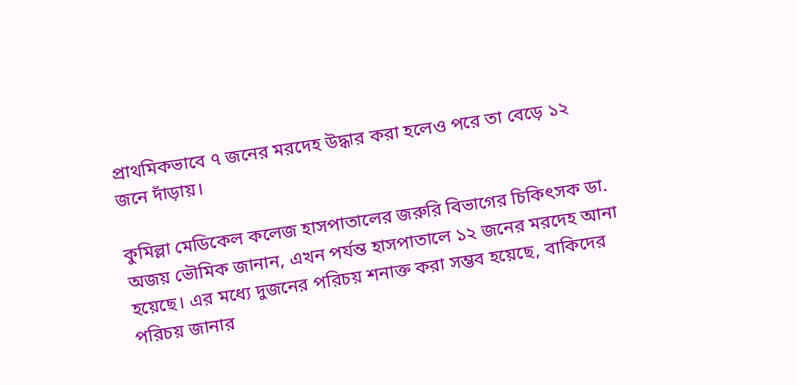প্রাথমিকভাবে ৭ জনের মরদেহ উদ্ধার করা হলেও পরে তা বেড়ে ১২ জনে দাঁড়ায়।

কুমিল্লা মেডিকেল কলেজ হাসপাতালের জরুরি বিভাগের চিকিৎসক ডা. অজয় ভৌমিক জানান, এখন পর্যন্ত হাসপাতালে ১২ জনের মরদেহ আনা হয়েছে। এর মধ্যে দুজনের পরিচয় শনাক্ত করা সম্ভব হয়েছে, বাকিদের পরিচয় জানার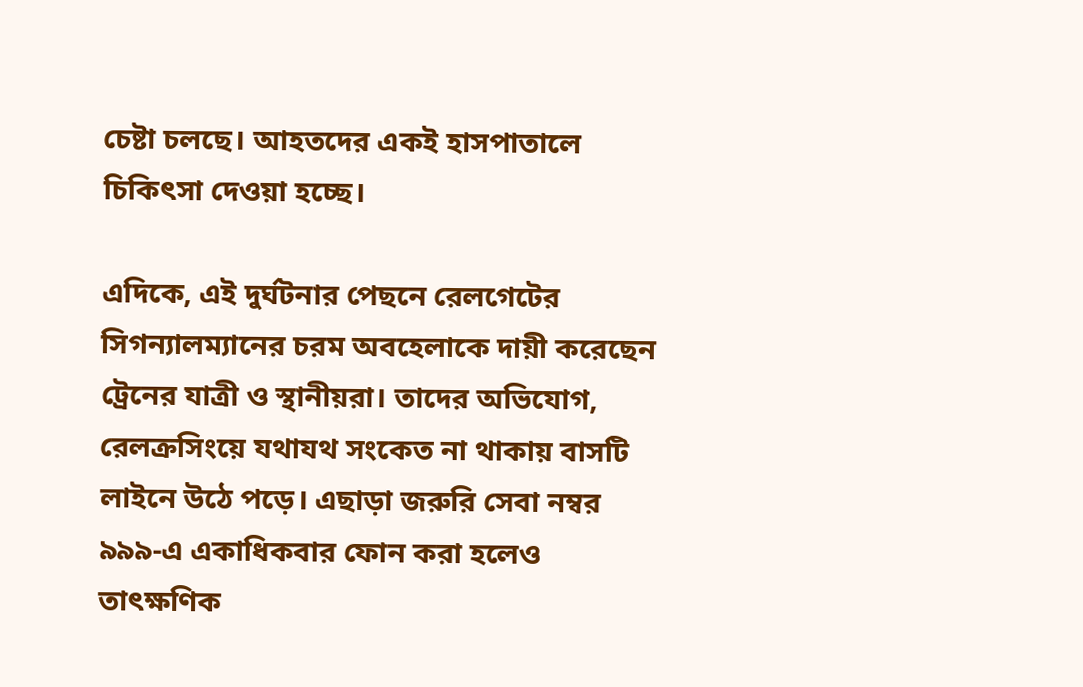চেষ্টা চলছে। আহতদের একই হাসপাতালে চিকিৎসা দেওয়া হচ্ছে।

এদিকে, এই দুর্ঘটনার পেছনে রেলগেটের সিগন্যালম্যানের চরম অবহেলাকে দায়ী করেছেন ট্রেনের যাত্রী ও স্থানীয়রা। তাদের অভিযোগ, রেলক্রসিংয়ে যথাযথ সংকেত না থাকায় বাসটি লাইনে উঠে পড়ে। এছাড়া জরুরি সেবা নম্বর ৯৯৯-এ একাধিকবার ফোন করা হলেও তাৎক্ষণিক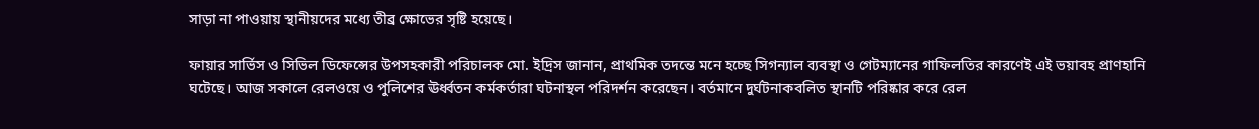সাড়া না পাওয়ায় স্থানীয়দের মধ্যে তীব্র ক্ষোভের সৃষ্টি হয়েছে।

ফায়ার সার্ভিস ও সিভিল ডিফেন্সের উপসহকারী পরিচালক মো. ইদ্রিস জানান, প্রাথমিক তদন্তে মনে হচ্ছে সিগন্যাল ব্যবস্থা ও গেটম্যানের গাফিলতির কারণেই এই ভয়াবহ প্রাণহানি ঘটেছে। আজ সকালে রেলওয়ে ও পুলিশের ঊর্ধ্বতন কর্মকর্তারা ঘটনাস্থল পরিদর্শন করেছেন। বর্তমানে দুর্ঘটনাকবলিত স্থানটি পরিষ্কার করে রেল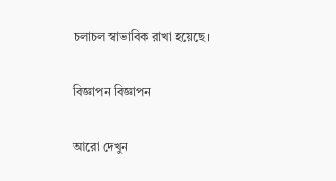চলাচল স্বাভাবিক রাখা হয়েছে।

বিজ্ঞাপন বিজ্ঞাপন

আরো দেখুন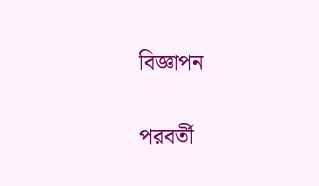বিজ্ঞাপন

পরবর্তী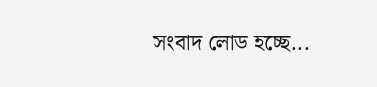সংবাদ লোড হচ্ছে...